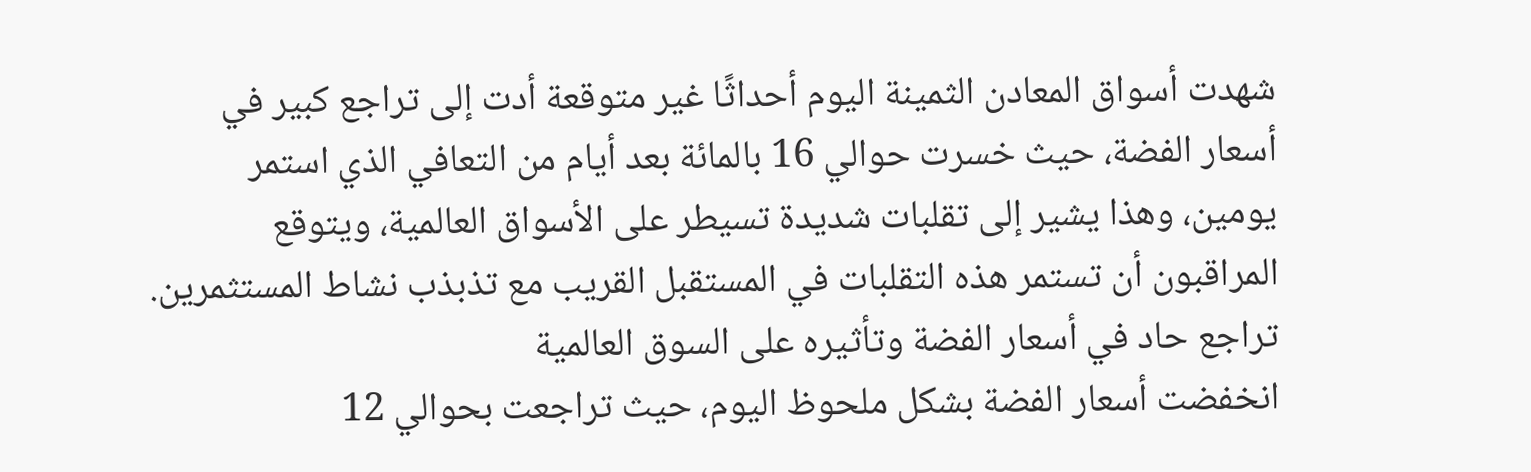شهدت أسواق المعادن الثمينة اليوم أحداثًا غير متوقعة أدت إلى تراجع كبير في أسعار الفضة، حيث خسرت حوالي 16 بالمائة بعد أيام من التعافي الذي استمر يومين، وهذا يشير إلى تقلبات شديدة تسيطر على الأسواق العالمية، ويتوقع المراقبون أن تستمر هذه التقلبات في المستقبل القريب مع تذبذب نشاط المستثمرين.
تراجع حاد في أسعار الفضة وتأثيره على السوق العالمية
انخفضت أسعار الفضة بشكل ملحوظ اليوم، حيث تراجعت بحوالي 12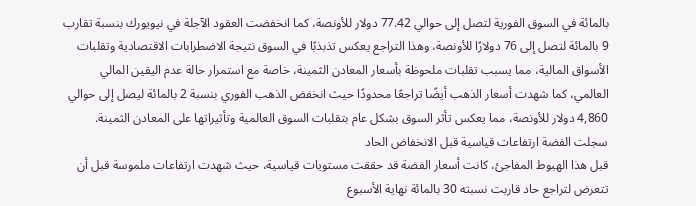بالمائة في السوق الفورية لتصل إلى حوالي 77.42 دولار للأونصة، كما انخفضت العقود الآجلة في نيويورك بنسبة تقارب 9 بالمائة لتصل إلى 76 دولارًا للأونصة، وهذا التراجع يعكس تذبذبًا في السوق نتيجة الاضطرابات الاقتصادية وتقلبات الأسواق المالية، مما يسبب تقلبات ملحوظة بأسعار المعادن الثمينة، خاصة مع استمرار حالة عدم اليقين المالي العالمي، كما شهدت أسعار الذهب أيضًا تراجعًا محدودًا حيث انخفض الذهب الفوري بنسبة 2 بالمائة ليصل إلى حوالي 4,860 دولار للأونصة، مما يعكس تأثر السوق بشكل عام بتقلبات السوق العالمية وتأثيراتها على المعادن الثمينة.
سجلت الفضة ارتفاعات قياسية قبل الانخفاض الحاد
قبل هذا الهبوط المفاجئ، كانت أسعار الفضة قد حققت مستويات قياسية، حيث شهدت ارتفاعات ملموسة قبل أن تتعرض لتراجع حاد قاربت نسبته 30 بالمائة نهاية الأسبوع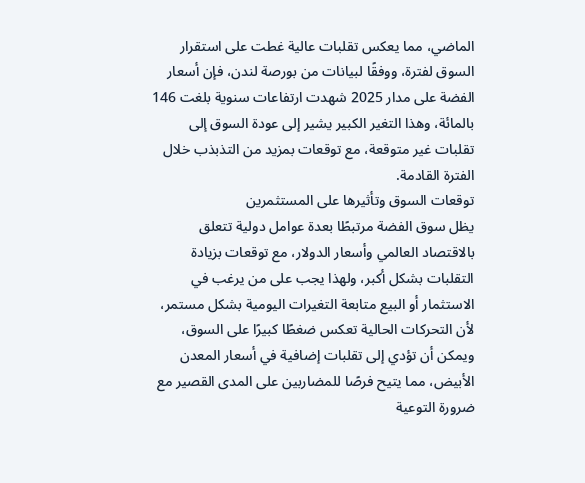الماضي، مما يعكس تقلبات عالية غطت على استقرار السوق لفترة، ووفقًا لبيانات من بورصة لندن، فإن أسعار الفضة على مدار 2025 شهدت ارتفاعات سنوية بلغت 146 بالمائة، وهذا التغير الكبير يشير إلى عودة السوق إلى تقلبات غير متوقعة، مع توقعات بمزيد من التذبذب خلال الفترة القادمة.
توقعات السوق وتأثيرها على المستثمرين
يظل سوق الفضة مرتبطًا بعدة عوامل دولية تتعلق بالاقتصاد العالمي وأسعار الدولار، مع توقعات بزيادة التقلبات بشكل أكبر، ولهذا يجب على من يرغب في الاستثمار أو البيع متابعة التغيرات اليومية بشكل مستمر، لأن التحركات الحالية تعكس ضغطًا كبيرًا على السوق، ويمكن أن تؤدي إلى تقلبات إضافية في أسعار المعدن الأبيض، مما يتيح فرصًا للمضاربين على المدى القصير مع ضرورة التوعية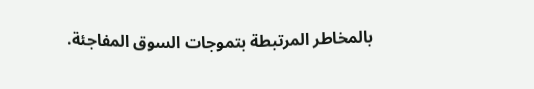بالمخاطر المرتبطة بتموجات السوق المفاجئة.